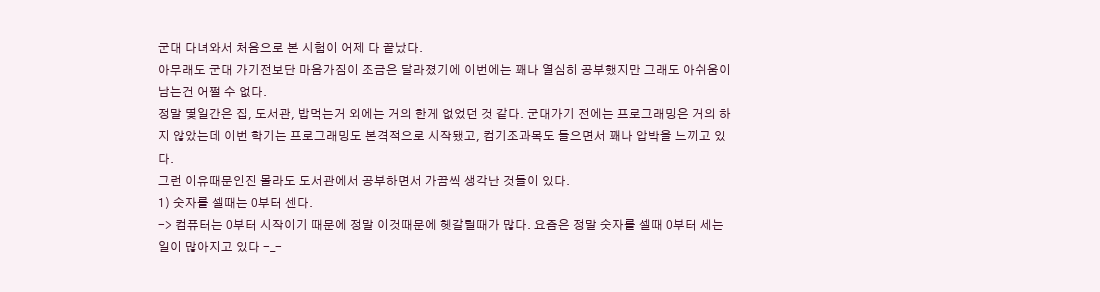군대 다녀와서 처음으로 본 시험이 어제 다 끝났다.
아무래도 군대 가기전보단 마음가짐이 조금은 달라졌기에 이번에는 꽤나 열심히 공부했지만 그래도 아쉬움이 남는건 어쩔 수 없다.
정말 몇일간은 집, 도서관, 밥먹는거 외에는 거의 한게 없었던 것 같다. 군대가기 전에는 프로그래밍은 거의 하지 않았는데 이번 학기는 프로그래밍도 본격적으로 시작됐고, 컴기조과목도 들으면서 꽤나 압박을 느끼고 있다.
그런 이유때문인진 몰라도 도서관에서 공부하면서 가끔씩 생각난 것들이 있다.
1) 숫자를 셀때는 0부터 센다.
-> 컴퓨터는 0부터 시작이기 때문에 정말 이것때문에 헷갈릴때가 많다. 요즘은 정말 숫자를 셀때 0부터 세는 일이 많아지고 있다 -_-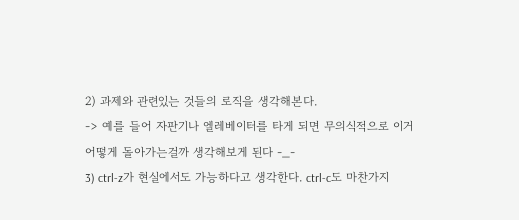2) 과제와 관련있는 것들의 로직을 생각해본다.
-> 예를 들어 자판기나 엘레베이터를 타게 되면 무의식적으로 이거 어떻게 돌아가는걸까 생각해보게 된다 -_-
3) ctrl-z가 현실에서도 가능하다고 생각한다. ctrl-c도 마찬가지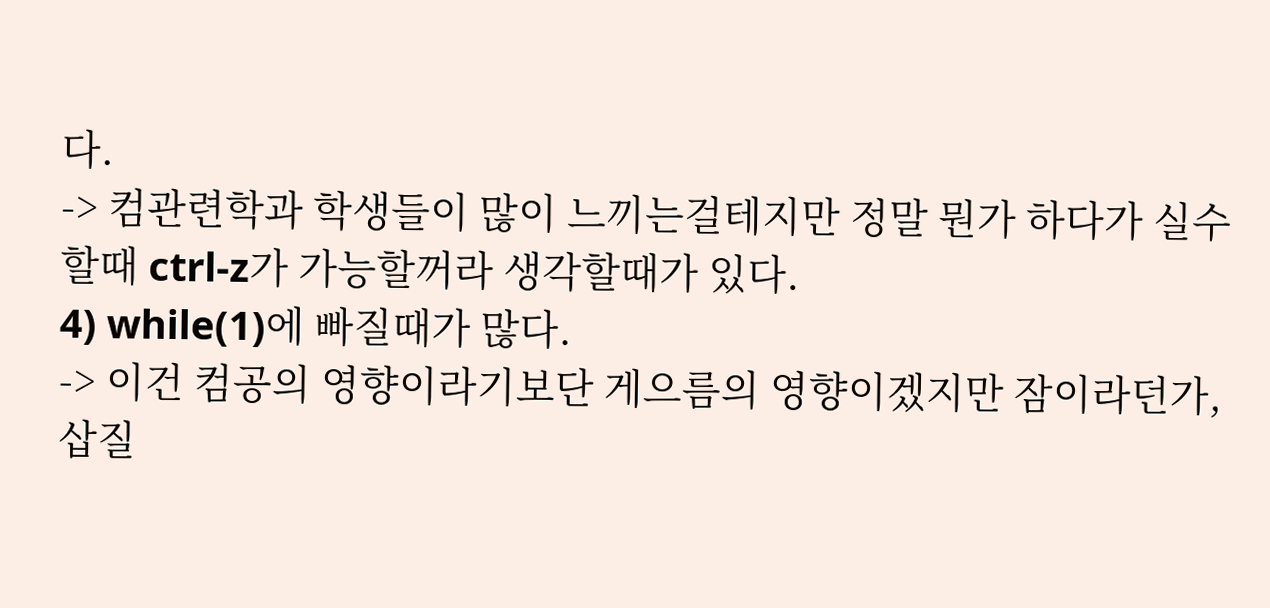다.
-> 컴관련학과 학생들이 많이 느끼는걸테지만 정말 뭔가 하다가 실수할때 ctrl-z가 가능할꺼라 생각할때가 있다.
4) while(1)에 빠질때가 많다.
-> 이건 컴공의 영향이라기보단 게으름의 영향이겠지만 잠이라던가, 삽질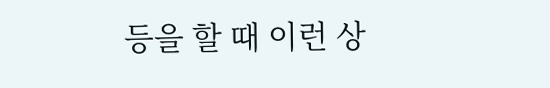등을 할 때 이런 상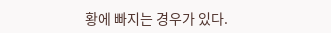황에 빠지는 경우가 있다.